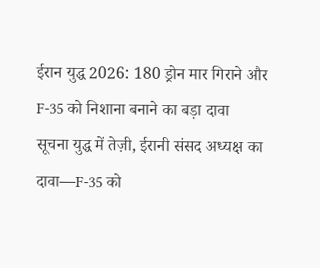ईरान युद्ध 2026: 180 ड्रोन मार गिराने और F-35 को निशाना बनाने का बड़ा दावा
सूचना युद्ध में तेज़ी, ईरानी संसद अध्यक्ष का दावा—F-35 को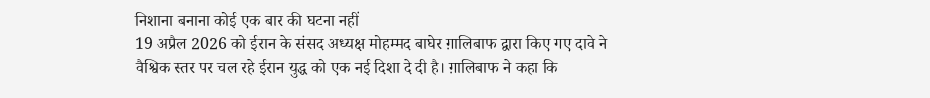निशाना बनाना कोई एक बार की घटना नहीं
19 अप्रैल 2026 को ईरान के संसद अध्यक्ष मोहम्मद बाघेर ग़ालिबाफ द्वारा किए गए दावे ने
वैश्विक स्तर पर चल रहे ईरान युद्ध को एक नई दिशा दे दी है। ग़ालिबाफ ने कहा कि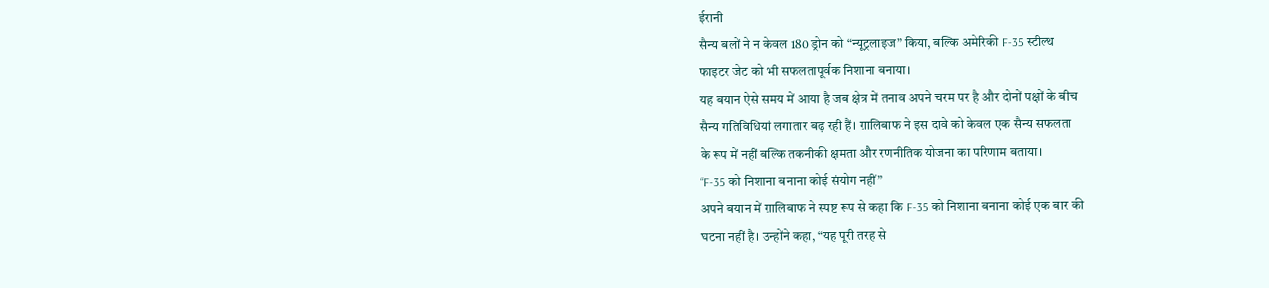ईरानी
सैन्य बलों ने न केवल 180 ड्रोन को “न्यूट्रलाइज” किया, बल्कि अमेरिकी F-35 स्टील्थ
फाइटर जेट को भी सफलतापूर्वक निशाना बनाया।
यह बयान ऐसे समय में आया है जब क्षेत्र में तनाव अपने चरम पर है और दोनों पक्षों के बीच
सैन्य गतिविधियां लगातार बढ़ रही हैं। ग़ालिबाफ ने इस दावे को केवल एक सैन्य सफलता
के रूप में नहीं बल्कि तकनीकी क्षमता और रणनीतिक योजना का परिणाम बताया।
“F-35 को निशाना बनाना कोई संयोग नहीं”
अपने बयान में ग़ालिबाफ ने स्पष्ट रूप से कहा कि F-35 को निशाना बनाना कोई एक बार की
घटना नहीं है। उन्होंने कहा, “यह पूरी तरह से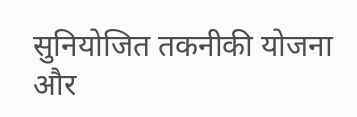सुनियोजित तकनीकी योजना और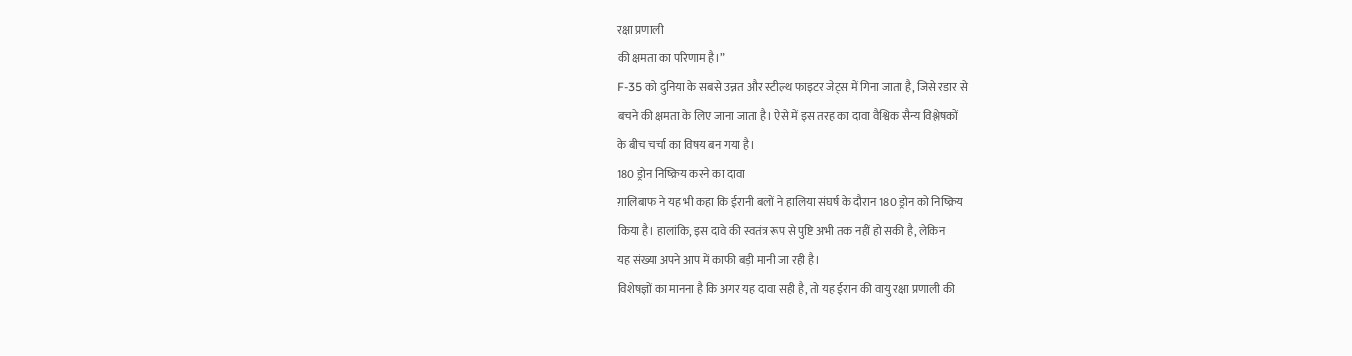रक्षा प्रणाली
की क्षमता का परिणाम है।”
F-35 को दुनिया के सबसे उन्नत और स्टील्थ फाइटर जेट्स में गिना जाता है, जिसे रडार से
बचने की क्षमता के लिए जाना जाता है। ऐसे में इस तरह का दावा वैश्विक सैन्य विश्लेषकों
के बीच चर्चा का विषय बन गया है।
180 ड्रोन निष्क्रिय करने का दावा
ग़ालिबाफ ने यह भी कहा कि ईरानी बलों ने हालिया संघर्ष के दौरान 180 ड्रोन को निष्क्रिय
किया है। हालांकि, इस दावे की स्वतंत्र रूप से पुष्टि अभी तक नहीं हो सकी है, लेकिन
यह संख्या अपने आप में काफी बड़ी मानी जा रही है।
विशेषज्ञों का मानना है कि अगर यह दावा सही है, तो यह ईरान की वायु रक्षा प्रणाली की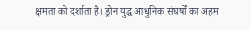क्षमता को दर्शाता है। ड्रोन युद्ध आधुनिक संघर्षों का अहम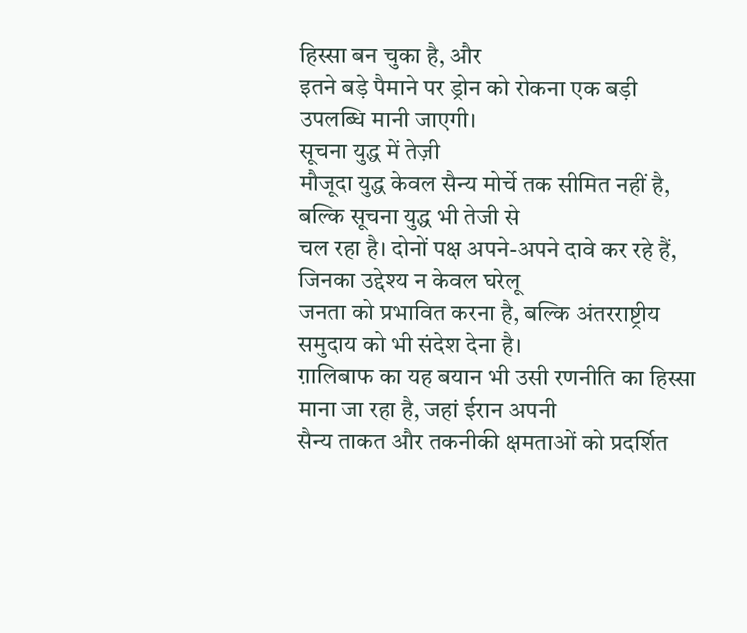हिस्सा बन चुका है, और
इतने बड़े पैमाने पर ड्रोन को रोकना एक बड़ी उपलब्धि मानी जाएगी।
सूचना युद्ध में तेज़ी
मौजूदा युद्ध केवल सैन्य मोर्चे तक सीमित नहीं है, बल्कि सूचना युद्ध भी तेजी से
चल रहा है। दोनों पक्ष अपने-अपने दावे कर रहे हैं, जिनका उद्देश्य न केवल घरेलू
जनता को प्रभावित करना है, बल्कि अंतरराष्ट्रीय समुदाय को भी संदेश देना है।
ग़ालिबाफ का यह बयान भी उसी रणनीति का हिस्सा माना जा रहा है, जहां ईरान अपनी
सैन्य ताकत और तकनीकी क्षमताओं को प्रदर्शित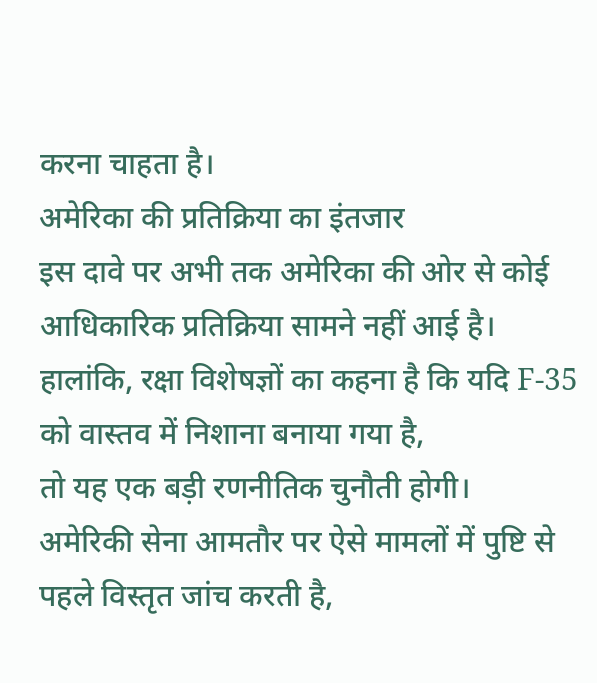करना चाहता है।
अमेरिका की प्रतिक्रिया का इंतजार
इस दावे पर अभी तक अमेरिका की ओर से कोई आधिकारिक प्रतिक्रिया सामने नहीं आई है।
हालांकि, रक्षा विशेषज्ञों का कहना है कि यदि F-35 को वास्तव में निशाना बनाया गया है,
तो यह एक बड़ी रणनीतिक चुनौती होगी।
अमेरिकी सेना आमतौर पर ऐसे मामलों में पुष्टि से पहले विस्तृत जांच करती है,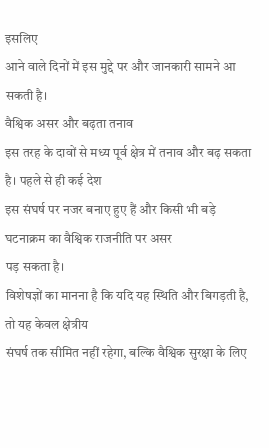इसलिए
आने वाले दिनों में इस मुद्दे पर और जानकारी सामने आ सकती है।
वैश्विक असर और बढ़ता तनाव
इस तरह के दावों से मध्य पूर्व क्षेत्र में तनाव और बढ़ सकता है। पहले से ही कई देश
इस संघर्ष पर नजर बनाए हुए हैं और किसी भी बड़े घटनाक्रम का वैश्विक राजनीति पर असर
पड़ सकता है।
विशेषज्ञों का मानना है कि यदि यह स्थिति और बिगड़ती है, तो यह केवल क्षेत्रीय
संघर्ष तक सीमित नहीं रहेगा, बल्कि वैश्विक सुरक्षा के लिए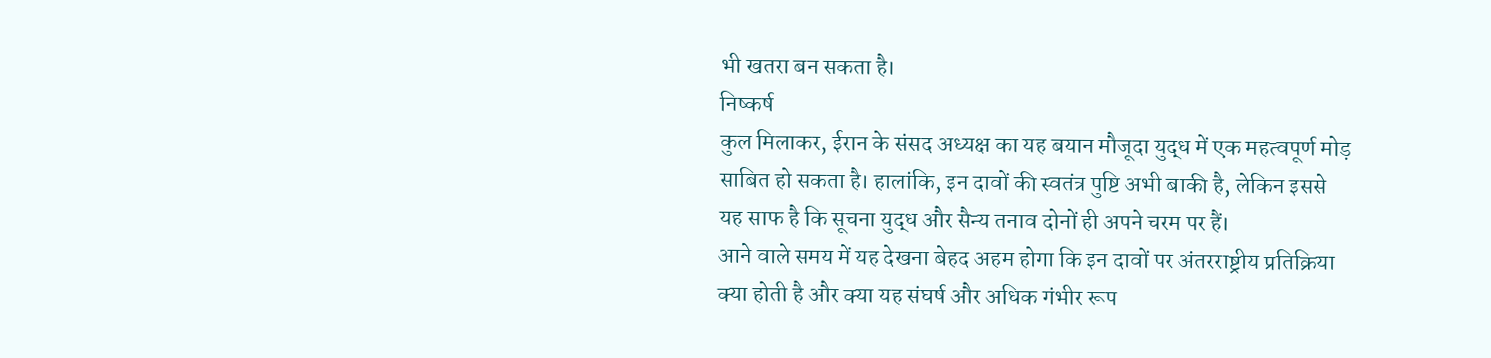भी खतरा बन सकता है।
निष्कर्ष
कुल मिलाकर, ईरान के संसद अध्यक्ष का यह बयान मौजूदा युद्ध में एक महत्वपूर्ण मोड़
साबित हो सकता है। हालांकि, इन दावों की स्वतंत्र पुष्टि अभी बाकी है, लेकिन इससे
यह साफ है कि सूचना युद्ध और सैन्य तनाव दोनों ही अपने चरम पर हैं।
आने वाले समय में यह देखना बेहद अहम होगा कि इन दावों पर अंतरराष्ट्रीय प्रतिक्रिया
क्या होती है और क्या यह संघर्ष और अधिक गंभीर रूप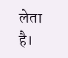लेता है।